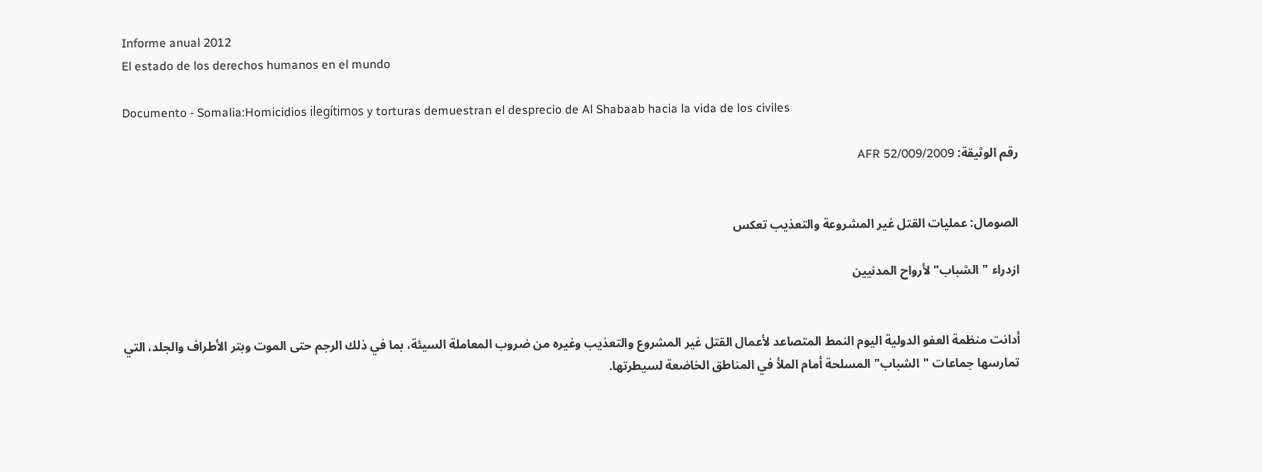Informe anual 2012
El estado de los derechos humanos en el mundo

Documento - Somalia:Homicidios ilegítimos y torturas demuestran el desprecio de Al Shabaab hacia la vida de los civiles

رقم الوثيقة: AFR 52/009/2009


الصومال: عمليات القتل غير المشروعة والتعذيب تعكس

ازدراء "الشباب" لأرواح المدنيين


أدانت منظمة العفو الدولية اليوم النمط المتصاعد لأعمال القتل غير المشروع والتعذيب وغيره من ضروب المعاملة السيئة، بما في ذلك الرجم حتى الموت وبتر الأطراف والجلد، التي تمارسها جماعات "الشباب" المسلحة أمام الملأ في المناطق الخاضعة لسيطرتها.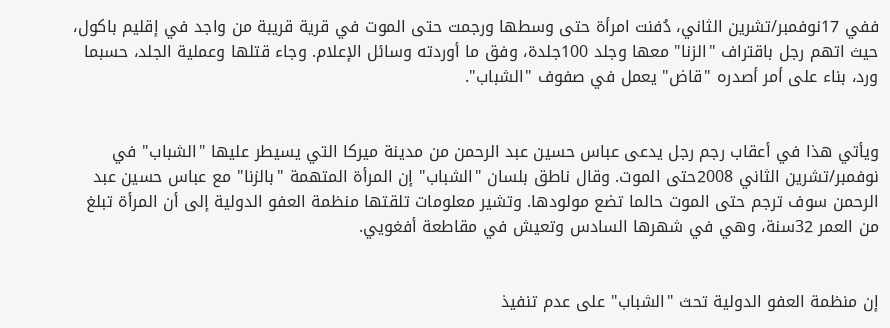ففي 17نوفمبر/تشرين الثاني، دُفنت امرأة حتى وسطها ورجمت حتى الموت في قرية قريبة من واجد في إقليم باكول، حيث اتهم رجل باقتراف "الزنا" معها وجلد 100جلدة، وفق ما أوردته وسائل الإعلام. وجاء قتلها وعملية الجلد، حسبما ورد، بناء على أمر أصدره "قاض" يعمل في صفوف "الشباب".


ويأتي هذا في أعقاب رجم رجل يدعى عباس حسين عبد الرحمن من مدينة ميركا التي يسيطر عليها "الشباب" في نوفمبر/تشرين الثاني 2008حتى الموت. وقال ناطق بلسان "الشباب" إن المرأة المتهمة "بالزنا" مع عباس حسين عبد الرحمن سوف ترجم حتى الموت حالما تضع مولودها. وتشير معلومات تلقتها منظمة العفو الدولية إلى أن المرأة تبلغ من العمر 32سنة، وهي في شهرها السادس وتعيش في مقاطعة أفغويي.


إن منظمة العفو الدولية تحث "الشباب" على عدم تنفيذ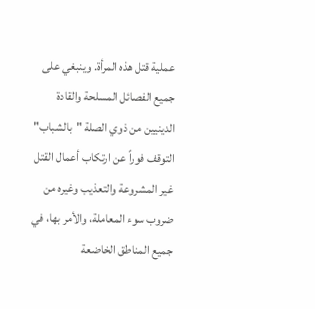عملية قتل هذه المرأة. وينبغي على جميع الفصائل المسلحة والقادة الدينيين من ذوي الصلة "بالشباب" التوقف فوراً عن ارتكاب أعمال القتل غير المشروعة والتعذيب وغيره من ضروب سوء المعاملة، والأمر بها، في جميع المناطق الخاضعة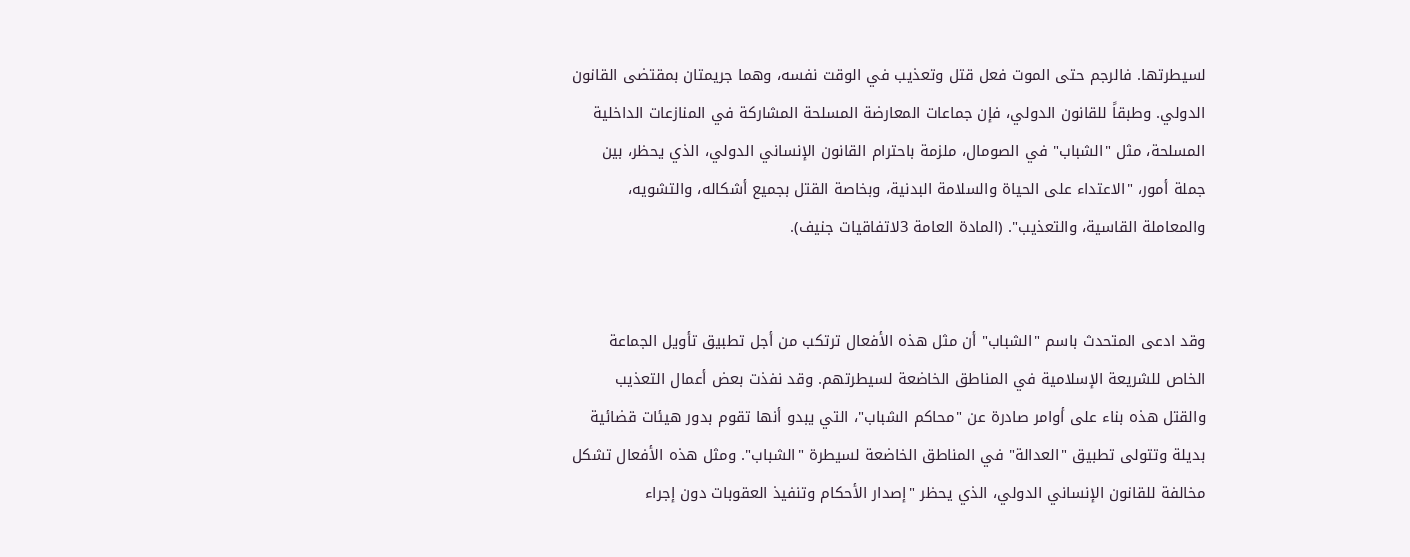لسيطرتها. فالرجم حتى الموت فعل قتل وتعذيب في الوقت نفسه، وهما جريمتان بمقتضى القانون الدولي. وطبقاً للقانون الدولي، فإن جماعات المعارضة المسلحة المشاركة في المنازعات الداخلية المسلحة، مثل "الشباب" في الصومال، ملزمة باحترام القانون الإنساني الدولي، الذي يحظر، بين جملة أمور، "الاعتداء على الحياة والسلامة البدنية، وبخاصة القتل بجميع أشكاله، والتشويه، والمعاملة القاسية، والتعذيب". (المادة العامة 3لاتفاقيات جنيف).


وقد ادعى المتحدث باسم "الشباب" أن مثل هذه الأفعال ترتكب من أجل تطبيق تأويل الجماعة الخاص للشريعة الإسلامية في المناطق الخاضعة لسيطرتهم. وقد نفذت بعض أعمال التعذيب والقتل هذه بناء على أوامر صادرة عن "محاكم الشباب"، التي يبدو أنها تقوم بدور هيئات قضائية بديلة وتتولى تطبيق "العدالة" في المناطق الخاضعة لسيطرة "الشباب". ومثل هذه الأفعال تشكل مخالفة للقانون الإنساني الدولي، الذي يحظر "إصدار الأحكام وتنفيذ العقوبات دون إجراء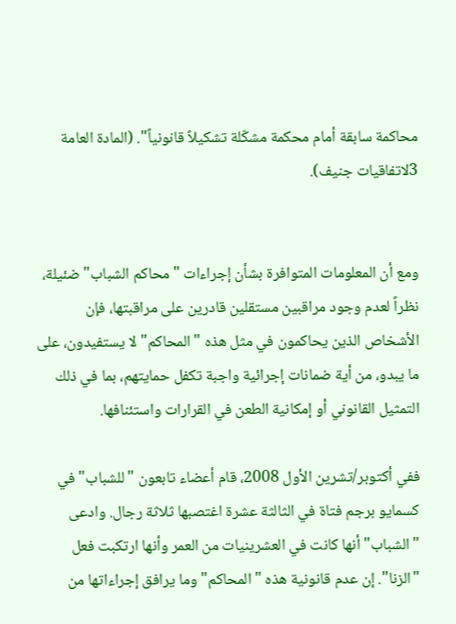محاكمة سابقة أمام محكمة مشكّلة تشكيلاً قانونياً". (المادة العامة 3لاتفاقيات جنيف).


ومع أن المعلومات المتوافرة بشأن إجراءات "محاكم الشباب" ضئيلة، نظراً لعدم وجود مراقبين مستقلين قادرين على مراقبتها، فإن الأشخاص الذين يحاكمون في مثل هذه "المحاكم" لا يستفيدون، على ما يبدو، من أية ضمانات إجرائية واجبة تكفل حمايتهم، بما في ذلك التمثيل القانوني أو إمكانية الطعن في القرارات واستئنافها.

ففي أكتوبر/تشرين الأول 2008، قام أعضاء تابعون "للشباب" في كسمايو برجم فتاة في الثالثة عشرة اغتصبها ثلاثة رجال. وادعى "الشباب" أنها كانت في العشرينيات من العمر وأنها ارتكبت فعل "الزنا". إن عدم قانونية هذه "المحاكم" وما يرافق إجراءاتها من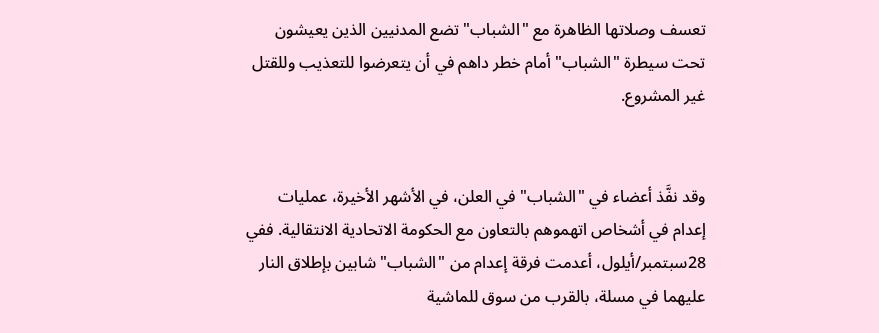تعسف وصلاتها الظاهرة مع "الشباب" تضع المدنيين الذين يعيشون تحت سيطرة "الشباب" أمام خطر داهم في أن يتعرضوا للتعذيب وللقتل غير المشروع.


وقد نفَّذ أعضاء في "الشباب" في العلن، في الأشهر الأخيرة، عمليات إعدام في أشخاص اتهموهم بالتعاون مع الحكومة الاتحادية الانتقالية. ففي 28سبتمبر/أيلول، أعدمت فرقة إعدام من "الشباب" شابين بإطلاق النار عليهما في مسلة، بالقرب من سوق للماشية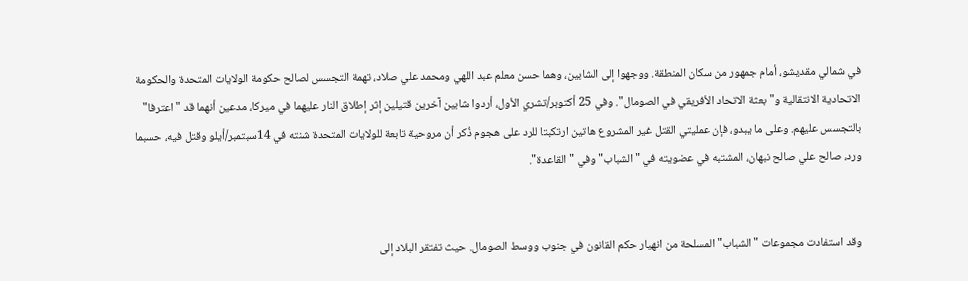في شمالي مقديشو، أمام جمهور من سكان المنطقة. ووجهوا إلى الشابين، وهما حسن معلم عبد اللهي ومحمد علي صلاد، تهمة التجسس لصالح حكومة الولايات المتحدة والحكومة الاتحادية الانتقالية و"بعثة الاتحاد الأفريقي في الصومال". وفي 25 أكتوبر/تشري الأول، أردوا شابين آخرين قتيلين إثر إطلاق النار عليهما في ميركا، مدعين أنهما قد "اعترفا" بالتجسس عليهم. وعلى ما يبدو، فإن عمليتي القتل غير المشروع هاتين ارتكبتا للرد على هجوم ذُكر أن مروحية تابعة للولايات المتحدة شنته في 14سبتمبر/أيلو وقتل فيه، حسبما ورد، صالح علي صالح نبهان، المشتبه في عضويته في "الشباب" وفي "القاعدة".


وقد استفادت مجموعات "الشباب" المسلحة من انهيار حكم القانون في جنوب ووسط الصومال. حيث تفتقر البلاد إلى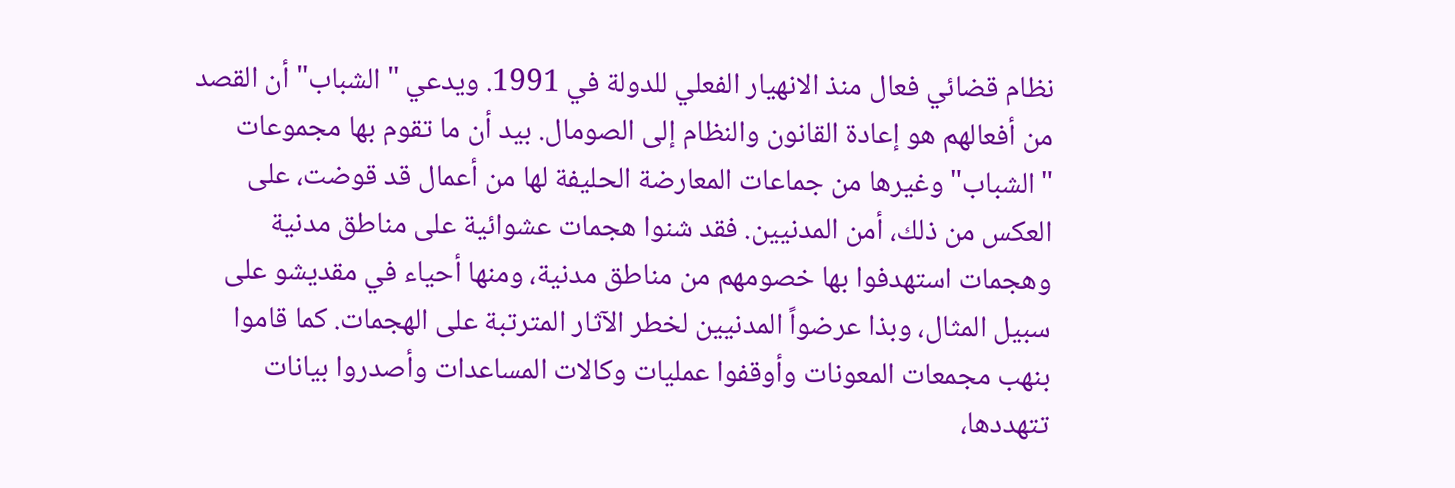نظام قضائي فعال منذ الانهيار الفعلي للدولة في 1991. ويدعي "الشباب" أن القصد من أفعالهم هو إعادة القانون والنظام إلى الصومال. بيد أن ما تقوم بها مجموعات "الشباب" وغيرها من جماعات المعارضة الحليفة لها من أعمال قد قوضت، على العكس من ذلك، أمن المدنيين. فقد شنوا هجمات عشوائية على مناطق مدنية وهجمات استهدفوا بها خصومهم من مناطق مدنية، ومنها أحياء في مقديشو على سبيل المثال، وبذا عرضواً المدنيين لخطر الآثار المترتبة على الهجمات. كما قاموا بنهب مجمعات المعونات وأوقفوا عمليات وكالات المساعدات وأصدروا بيانات تتهددها،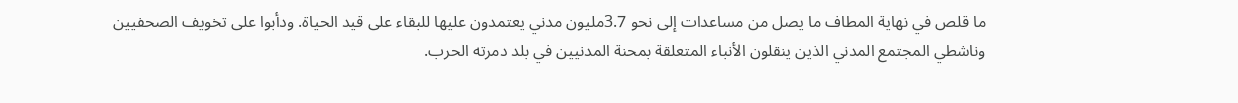ما قلص في نهاية المطاف ما يصل من مساعدات إلى نحو 3.7مليون مدني يعتمدون عليها للبقاء على قيد الحياة. ودأبوا على تخويف الصحفيين وناشطي المجتمع المدني الذين ينقلون الأنباء المتعلقة بمحنة المدنيين في بلد دمرته الحرب.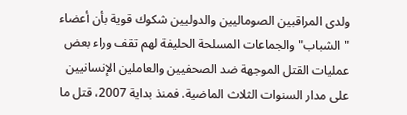ولدى المراقبين الصوماليين والدوليين شكوك قوية بأن أعضاء "الشباب" والجماعات المسلحة الحليفة لهم تقف وراء بعض عمليات القتل الموجهة ضد الصحفيين والعاملين الإنسانيين على مدار السنوات الثلاث الماضية. فمنذ بداية 2007، قتل ما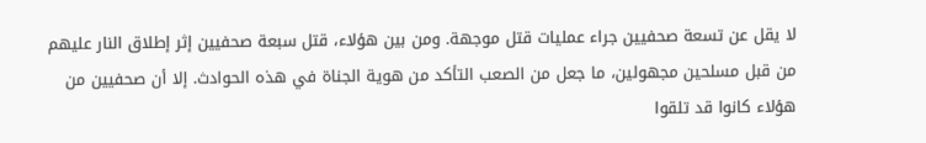لا يقل عن تسعة صحفيين جراء عمليات قتل موجهة. ومن بين هؤلاء، قتل سبعة صحفيين إثر إطلاق النار عليهم من قبل مسلحين مجهولين، ما جعل من الصعب التأكد من هوية الجناة في هذه الحوادث. إلا أن صحفيين من هؤلاء كانوا قد تلقوا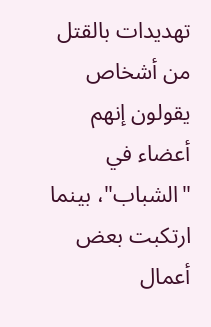تهديدات بالقتل من أشخاص يقولون إنهم أعضاء في "الشباب"، بينما ارتكبت بعض أعمال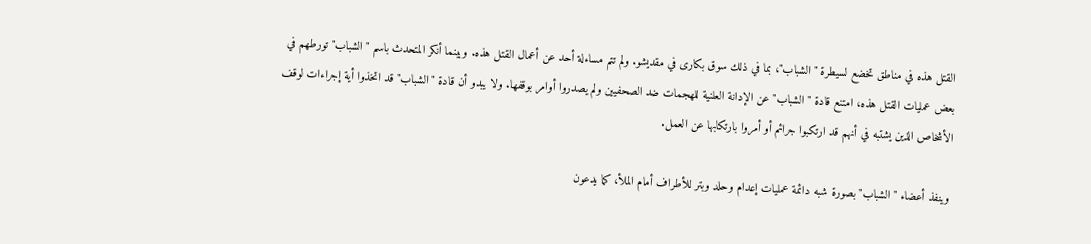القتل هذه في مناطق تخضع لسيطرة "الشباب"، بما في ذلك سوق بكارى في مقديشو. ولم تتم مساءلة أحد عن أعمال القتل هذه. وبينما أنكر المتحدث باسم "الشباب" تورطهم في بعض عمليات القتل هذه، امتنع قادة "الشباب" عن الإدانة العلنية للهجمات ضد الصحفيين ولم يصدروا أوامر بوقفها. ولا يبدو أن قادة "الشباب" قد اتخذوا أية إجراءات لوقف الأشخاص الذين يشتبه في أنهم قد ارتكبوا جرائم أو أمروا بارتكابها عن العمل.

وينفذ أعضاء "الشباب" بصورة شبه دائمة عمليات إعدام وحلد وبتر للأطراف أمام الملأ، كما يدعون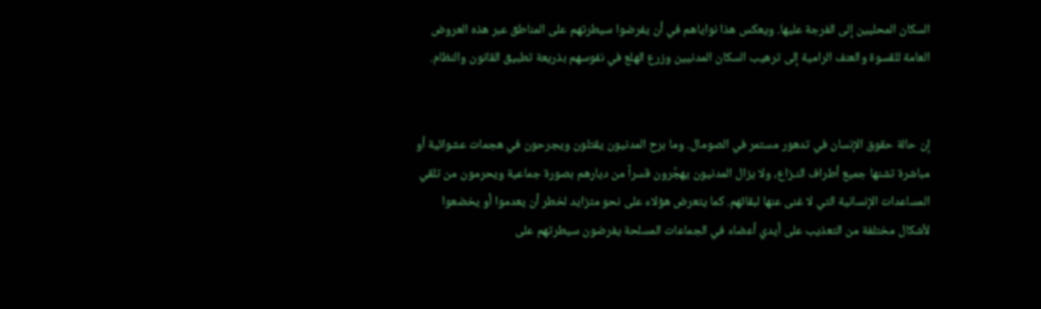السكان المحليين إلى الفرجة عليها. ويعكس هذا نواياهم في أن يفرضوا سيطرتهم على المناطق عبر هذه العروض العامة للقسوة والعنف الرامية إلى ترهيب السكان المدنيين وزرع الهلع في نفوسهم بذريعة تطبيق القانون والنظام.


إن حالة حقوق الإنسان في تدهور مستمر في الصومال. وما برح المدنيون يقتلون ويجرحون في هجمات عشوائية أو مباشرة تشنها جميع أطراف النـزاع، ولا يزال المدنيون يهجَّرون قسراً من ديارهم بصورة جماعية ويحرمون من تلقي المساعدات الإنسانية التي لا غنى عنها لبقائهم. كما يتعرض هؤلاء على نحو متزايد لخطر أن يعدموا أو يخضعوا لأشكال مختلفة من التعذيب على أيدي أعضاء في الجماعات المسلحة يفرضون سيطرتهم على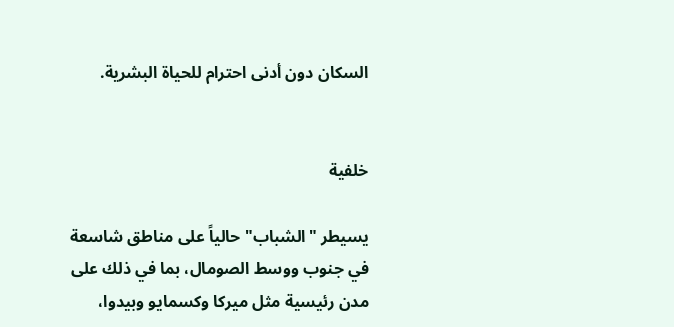السكان دون أدنى احترام للحياة البشرية.


خلفية

يسيطر "الشباب" حالياً على مناطق شاسعة في جنوب ووسط الصومال، بما في ذلك على مدن رئيسية مثل ميركا وكسمايو وبيدوا،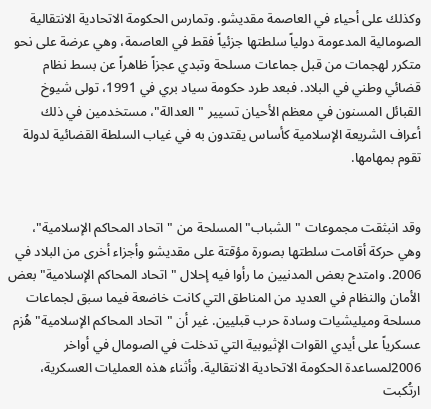وكذلك على أحياء في العاصمة مقديشو. وتمارس الحكومة الاتحادية الانتقالية الصومالية المدعومة دولياً سلطتها جزئياً فقط في العاصمة، وهي عرضة على نحو متكرر لهجمات من قبل جماعات مسلحة وتبدي عجزاً ظاهراً عن بسط نظام قضائي وطني في البلاد. فبعد طرد حكومة سياد بري في 1991، تولى شيوخ القبائل المسنون في معظم الأحيان تسيير "العدالة"، مستخدمين في ذلك أعراف الشريعة الإسلامية كأساس يقتدون به في غياب السلطة القضائية لدولة تقوم بمهامها.


وقد انبثقت مجموعات "الشباب" المسلحة من "اتحاد المحاكم الإسلامية"، وهي حركة أقامت سلطتها بصورة مؤقتة على مقديشو وأجزاء أخرى من البلاد في 2006. وامتدح بعض المدنيين ما رأوا فيه إحلال "اتحاد المحاكم الإسلامية" بعض الأمان والنظام في العديد من المناطق التي كانت خاضعة فيما سبق لجماعات مسلحة وميليشيات وسادة حرب قبليين. غير أن "اتحاد المحاكم الإسلامية" هُزم عسكرياً على أيدي القوات الإثيوبية التي تدخلت في الصومال في أواخر 2006لمساعدة الحكومة الاتحادية الانتقالية. وأثناء هذه العمليات العسكرية، ارتُكبت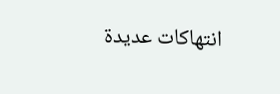انتهاكات عديدة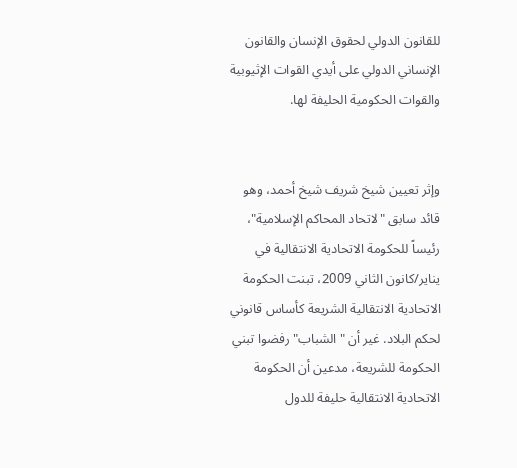للقانون الدولي لحقوق الإنسان والقانون الإنساني الدولي على أيدي القوات الإثيوبية والقوات الحكومية الحليفة لها.


وإثر تعيين شيخ شريف شيخ أحمد، وهو قائد سابق "لاتحاد المحاكم الإسلامية"، رئيساً للحكومة الاتحادية الانتقالية في يناير/كانون الثاني 2009، تبنت الحكومة الاتحادية الانتقالية الشريعة كأساس قانوني لحكم البلاد. غير أن "الشباب" رفضوا تبني الحكومة للشريعة، مدعين أن الحكومة الاتحادية الانتقالية حليفة للدول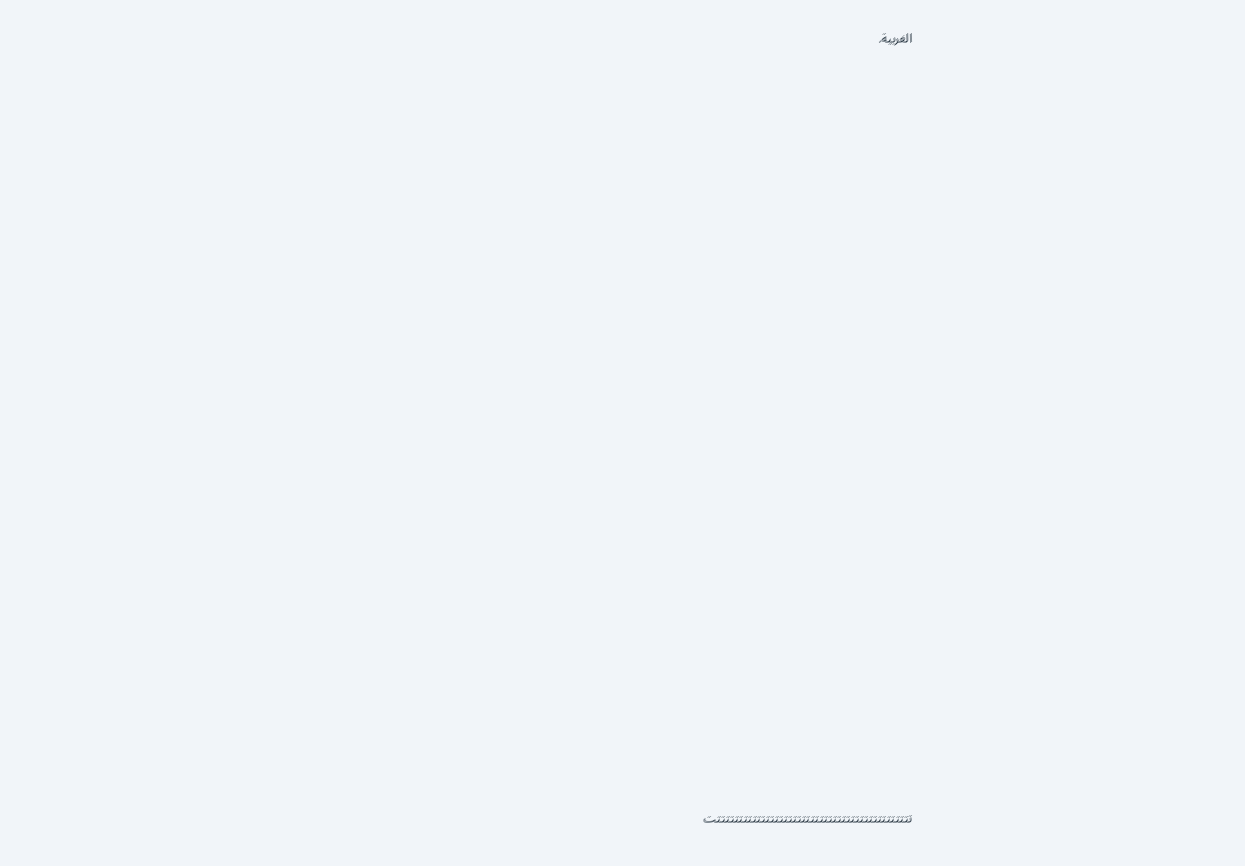الغربية.






































تتتتتتتتتتتتتتتتتتتتتتتتتتتتتتتتتتتتتتتتتتتتت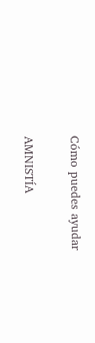Cómo puedes ayudar

AMNISTÍA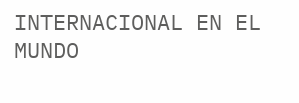INTERNACIONAL EN EL MUNDO